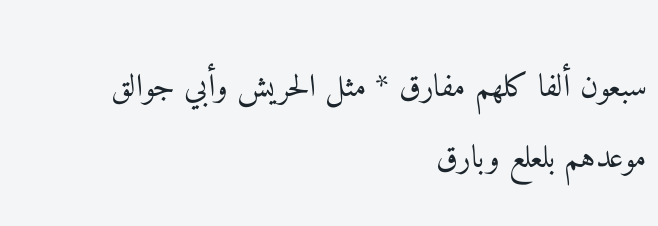سبعون ألفا كلهم مفارق * مثل الحريش وأبي جوالق
موعدهم بلعلع وبارق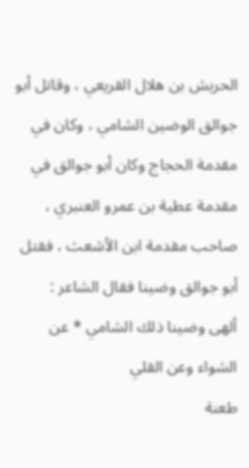الحريش بن هلال القريعي ، وقاتل أبو جوالق الوضين الشامي ، وكان في مقدمة الحجاج وكان أبو جوالق في مقدمة عطية بن عمرو العنبري ، صاحب مقدمة ابن الأشعث ، فقتل أبو جوالق وضينا فقال الشاعر :
ألهى وضينا ذلك الشامي * عن الشواء وعن القلي
طعنة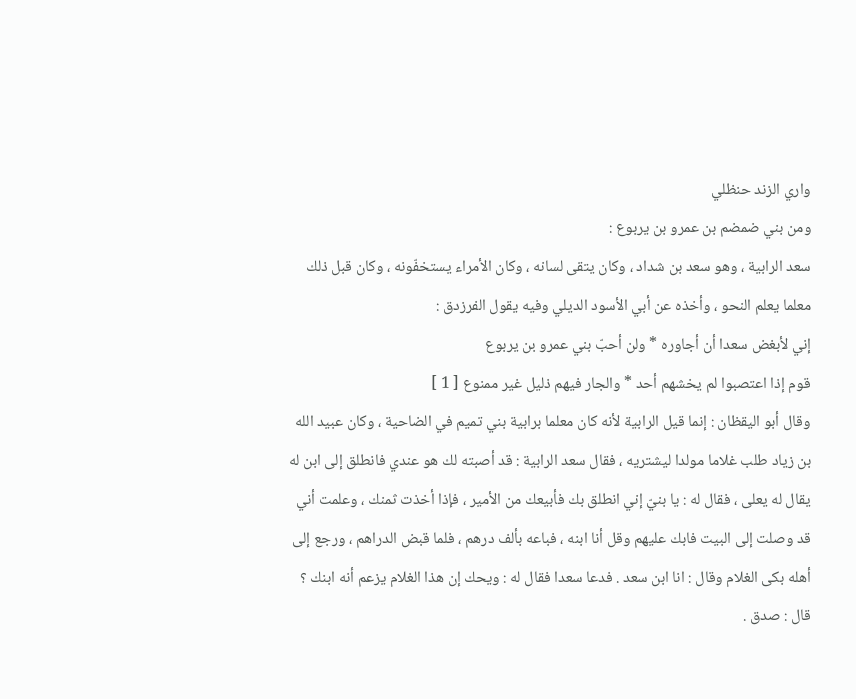واري الزند حنظلي
ومن بني ضمضم بن عمرو بن يربوع :
سعد الرابية ، وهو سعد بن شداد ، وكان يتقى لسانه ، وكان الأمراء يستخفّونه ، وكان قبل ذلك معلما يعلم النحو ، وأخذه عن أبي الأسود الديلي وفيه يقول الفرزدق :
إني لأبغض سعدا أن أجاوره * ولن أحبّ بني عمرو بن يربوع
قوم إذا اعتصبوا لم يخشهم أحد * والجار فيهم ذليل غير ممنوع [ 1 ]
وقال أبو اليقظان : إنما قيل الرابية لأنه كان معلما برابية بني تميم في الضاحية ، وكان عبيد الله بن زياد طلب غلاما مولدا ليشتريه ، فقال سعد الرابية : قد أصبته لك هو عندي فانطلق إلى ابن له يقال له يعلى ، فقال له : يا بنيّ إني انطلق بك فأبيعك من الأمير ، فإذا أخذت ثمنك ، وعلمت أني قد وصلت إلى البيت فابك عليهم وقل أنا ابنه ، فباعه بألف درهم ، فلما قبض الدراهم ، ورجع إلى أهله بكى الغلام وقال : انا ابن سعد . فدعا سعدا فقال له : ويحك إن هذا الغلام يزعم أنه ابنك ؟ قال : صدق .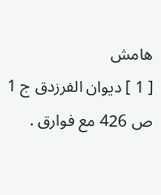هامش
[ 1 ] ديوان الفرزدق ج 1 ص 426 مع فوارق .